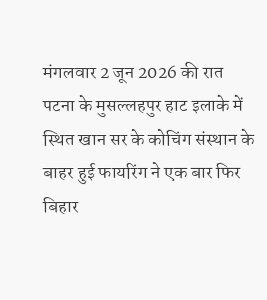मंगलवार 2 जून 2026 की रात पटना के मुसल्लहपुर हाट इलाके में स्थित खान सर के कोचिंग संस्थान के बाहर हुई फायरिंग ने एक बार फिर बिहार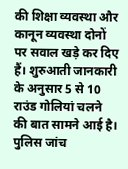की शिक्षा व्यवस्था और कानून व्यवस्था दोनों पर सवाल खड़े कर दिए हैं। शुरुआती जानकारी के अनुसार 5 से 10 राउंड गोलियां चलने की बात सामने आई है। पुलिस जांच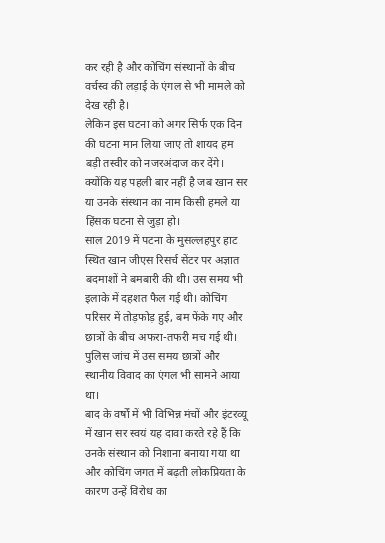कर रही है और कोचिंग संस्थानों के बीच वर्चस्व की लड़ाई के एंगल से भी मामले को देख रही है।
लेकिन इस घटना को अगर सिर्फ एक दिन की घटना मान लिया जाए तो शायद हम बड़ी तस्वीर को नजरअंदाज कर देंगे।
क्योंकि यह पहली बार नहीं है जब खान सर या उनके संस्थान का नाम किसी हमले या हिंसक घटना से जुड़ा हो।
साल 2019 में पटना के मुसल्लहपुर हाट स्थित खान जीएस रिसर्च सेंटर पर अज्ञात बदमाशों ने बमबारी की थी। उस समय भी इलाके में दहशत फैल गई थी। कोचिंग परिसर में तोड़फोड़ हुई, बम फेंके गए और छात्रों के बीच अफरा-तफरी मच गई थी। पुलिस जांच में उस समय छात्रों और स्थानीय विवाद का एंगल भी सामने आया था।
बाद के वर्षों में भी विभिन्न मंचों और इंटरव्यू में खान सर स्वयं यह दावा करते रहे हैं कि उनके संस्थान को निशाना बनाया गया था और कोचिंग जगत में बढ़ती लोकप्रियता के कारण उन्हें विरोध का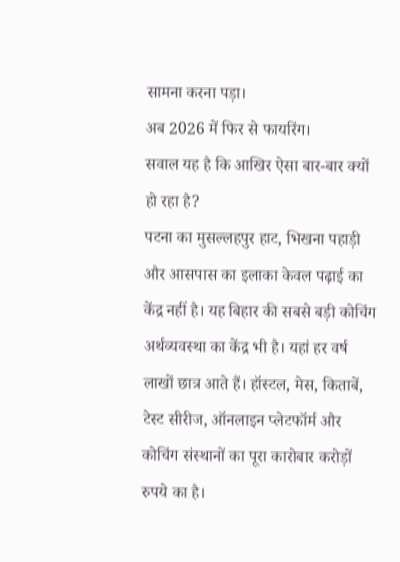सामना करना पड़ा।
अब 2026 में फिर से फायरिंग।
सवाल यह है कि आखिर ऐसा बार-बार क्यों हो रहा है?
पटना का मुसल्लहपुर हाट, भिखना पहाड़ी और आसपास का इलाका केवल पढ़ाई का केंद्र नहीं है। यह बिहार की सबसे बड़ी कोचिंग अर्थव्यवस्था का केंद्र भी है। यहां हर वर्ष लाखों छात्र आते हैं। हॉस्टल, मेस, किताबें, टेस्ट सीरीज, ऑनलाइन प्लेटफॉर्म और कोचिंग संस्थानों का पूरा कारोबार करोड़ों रुपये का है।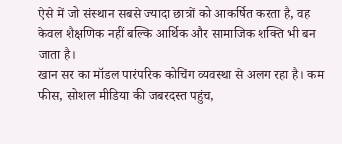ऐसे में जो संस्थान सबसे ज्यादा छात्रों को आकर्षित करता है, वह केवल शैक्षणिक नहीं बल्कि आर्थिक और सामाजिक शक्ति भी बन जाता है।
खान सर का मॉडल पारंपरिक कोचिंग व्यवस्था से अलग रहा है। कम फीस, सोशल मीडिया की जबरदस्त पहुंच,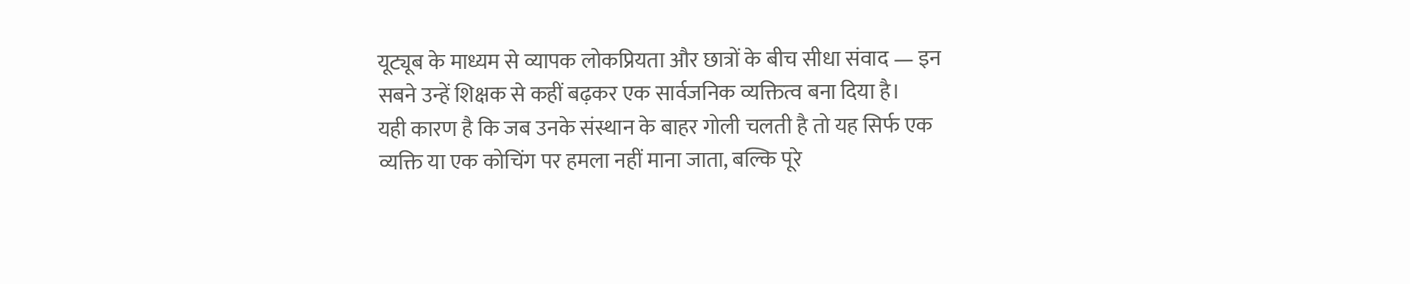यूट्यूब के माध्यम से व्यापक लोकप्रियता और छात्रों के बीच सीधा संवाद — इन सबने उन्हें शिक्षक से कहीं बढ़कर एक सार्वजनिक व्यक्तित्व बना दिया है।
यही कारण है कि जब उनके संस्थान के बाहर गोली चलती है तो यह सिर्फ एक व्यक्ति या एक कोचिंग पर हमला नहीं माना जाता, बल्कि पूरे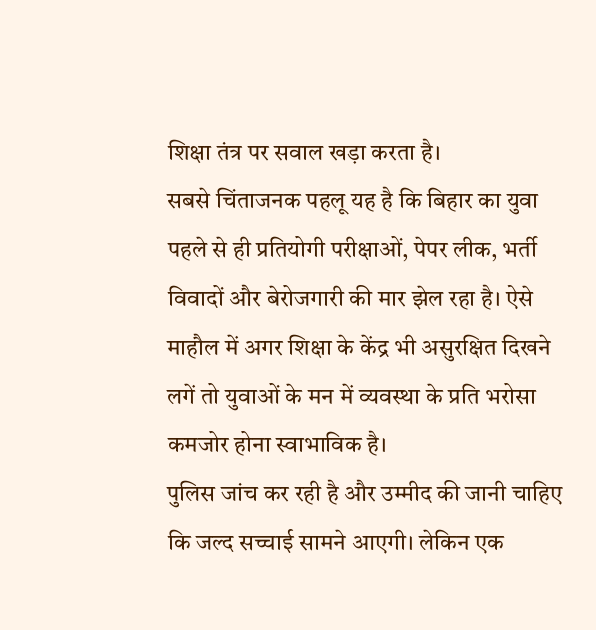शिक्षा तंत्र पर सवाल खड़ा करता है।
सबसे चिंताजनक पहलू यह है कि बिहार का युवा पहले से ही प्रतियोगी परीक्षाओं, पेपर लीक, भर्ती विवादों और बेरोजगारी की मार झेल रहा है। ऐसे माहौल में अगर शिक्षा के केंद्र भी असुरक्षित दिखने लगें तो युवाओं के मन में व्यवस्था के प्रति भरोसा कमजोर होना स्वाभाविक है।
पुलिस जांच कर रही है और उम्मीद की जानी चाहिए कि जल्द सच्चाई सामने आएगी। लेकिन एक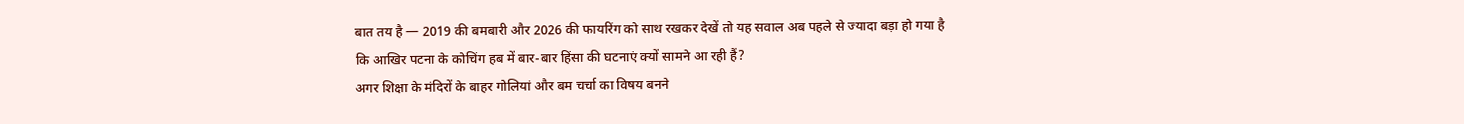बात तय है — 2019 की बमबारी और 2026 की फायरिंग को साथ रखकर देखें तो यह सवाल अब पहले से ज्यादा बड़ा हो गया है कि आखिर पटना के कोचिंग हब में बार-बार हिंसा की घटनाएं क्यों सामने आ रही हैं?
अगर शिक्षा के मंदिरों के बाहर गोलियां और बम चर्चा का विषय बनने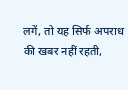लगें, तो यह सिर्फ अपराध की खबर नहीं रहती,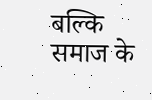बल्कि समाज के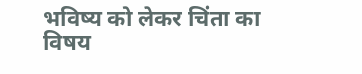भविष्य को लेकर चिंता का विषय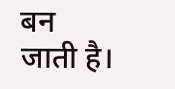बन जाती है।